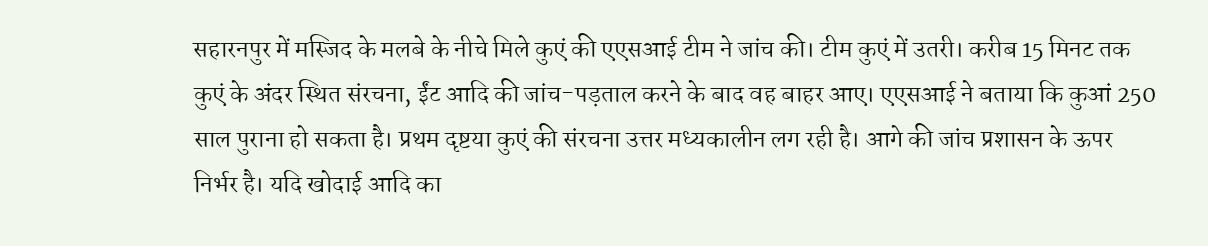सहारनपुर में मस्जिद के मलबे के नीचे मिले कुएं की एएसआई टीम ने जांच की। टीम कुएं में उतरी। करीब 15 मिनट तक कुएं के अंदर स्थित संरचना, ईंट आदि की जांच-पड़ताल करने के बाद वह बाहर आए। एएसआई ने बताया कि कुआं 250 साल पुराना हो सकता है। प्रथम दृष्टया कुएं की संरचना उत्तर मध्यकालीन लग रही है। आगे की जांच प्रशासन के ऊपर निर्भर है। यदि खोदाई आदि का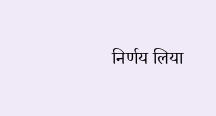निर्णय लिया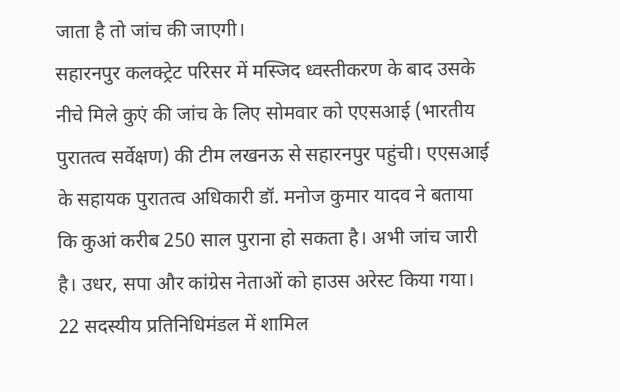जाता है तो जांच की जाएगी।
सहारनपुर कलक्ट्रेट परिसर में मस्जिद ध्वस्तीकरण के बाद उसके नीचे मिले कुएं की जांच के लिए सोमवार को एएसआई (भारतीय पुरातत्व सर्वेक्षण) की टीम लखनऊ से सहारनपुर पहुंची। एएसआई के सहायक पुरातत्व अधिकारी डॉ. मनोज कुमार यादव ने बताया कि कुआं करीब 250 साल पुराना हो सकता है। अभी जांच जारी है। उधर, सपा और कांग्रेस नेताओं को हाउस अरेस्ट किया गया। 22 सदस्यीय प्रतिनिधिमंडल में शामिल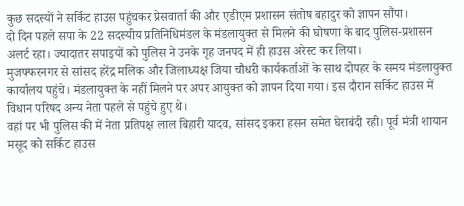कुछ सदस्यों ने सर्किट हाउस पहुंचकर प्रेसवार्ता की और एडीएम प्रशासन संतोष बहादुर को ज्ञापन सौंपा।
दो दिन पहले सपा के 22 सदस्यीय प्रतिनिधिमंडल के मंडलायुक्त से मिलने की घोषणा के बाद पुलिस-प्रशासन अलर्ट रहा। ज्यादातर सपाइयों को पुलिस ने उनके गृह जनपद में ही हाउस अरेस्ट कर लिया।
मुजफ्फरनगर से सांसद हरेंद्र मलिक और जिलाध्यक्ष जिया चौधरी कार्यकर्ताओं के साथ दोपहर के समय मंडलायुक्त कार्यालय पहुंचे। मंडलायुक्त के नहीं मिलने पर अपर आयुक्त को ज्ञापन दिया गया। इस दौरान सर्किट हाउस में विधान परिषद अन्य नेता पहले से पहुंचे हुए थे।
वहां पर भी पुलिस की में नेता प्रतिपक्ष लाल बिहारी यादव, सांसद इकरा हसन समेत घेराबंदी रही। पूर्व मंत्री शायान मसूद को सर्किट हाउस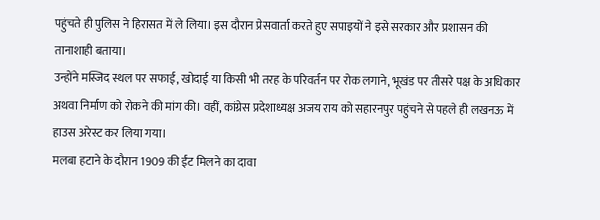पहुंचते ही पुलिस ने हिरासत में ले लिया। इस दौरान प्रेसवार्ता करते हुए सपाइयों ने इसे सरकार और प्रशासन की तानाशाही बताया।
उन्होंने मस्जिद स्थल पर सफाई, खोदाई या किसी भी तरह के परिवर्तन पर रोक लगाने, भूखंड पर तीसरे पक्ष के अधिकार अथवा निर्माण को रोकने की मांग की। वहीं, कांग्रेस प्रदेशाध्यक्ष अजय राय को सहारनपुर पहुंचने से पहले ही लखनऊ में हाउस अरेस्ट कर लिया गया।
मलबा हटाने के दौरान 1909 की ईंट मिलने का दावा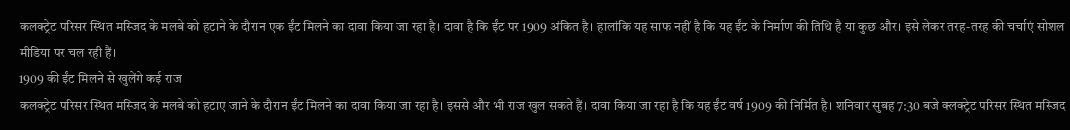कलक्ट्रेट परिसर स्थित मस्जिद के मलबे को हटाने के दौरान एक ईंट मिलने का दावा किया जा रहा है। दावा है कि ईंट पर 1909 अंकित है। हालांकि यह साफ नहीं है कि यह ईंट के निर्माण की तिथि है या कुछ और। इसे लेकर तरह-तरह की चर्चाएं सोशल मीडिया पर चल रही हैं।
1909 की ईंट मिलने से खुलेंगे कई राज
कलक्ट्रेट परिसर स्थित मस्जिद के मलबे को हटाए जाने के दौरान ईंट मिलने का दावा किया जा रहा है। इससे और भी राज खुल सकते हैं। दावा किया जा रहा है कि यह ईंट वर्ष 1909 की निर्मित है। शनिवार सुबह 7:30 बजे क्लक्ट्रेट परिसर स्थित मस्जिद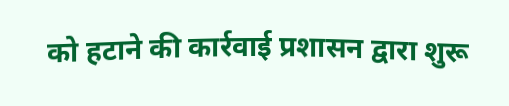को हटाने की कार्रवाई प्रशासन द्वारा शुरू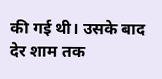की गई थी। उसके बाद देर शाम तक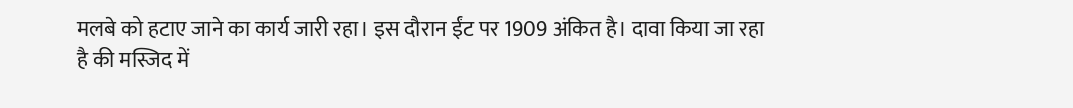मलबे को हटाए जाने का कार्य जारी रहा। इस दौरान ईंट पर 1909 अंकित है। दावा किया जा रहा है की मस्जिद में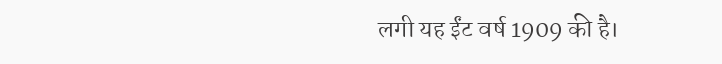लगी यह ईंट वर्ष 1909 की है।